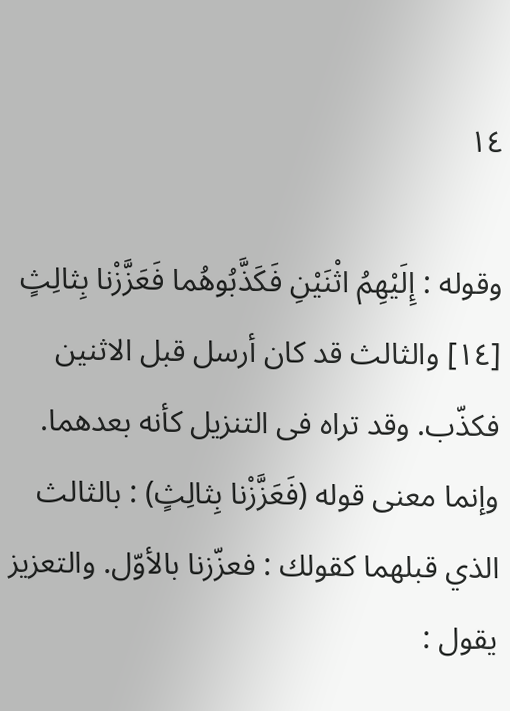١٤

وقوله : إِلَيْهِمُ اثْنَيْنِ فَكَذَّبُوهُما فَعَزَّزْنا بِثالِثٍ [١٤] والثالث قد كان أرسل قبل الاثنين فكذّب. وقد تراه فى التنزيل كأنه بعدهما. وإنما معنى قوله (فَعَزَّزْنا بِثالِثٍ) : بالثالث الذي قبلهما كقولك : فعزّزنا بالأوّل. والتعزيز يقول :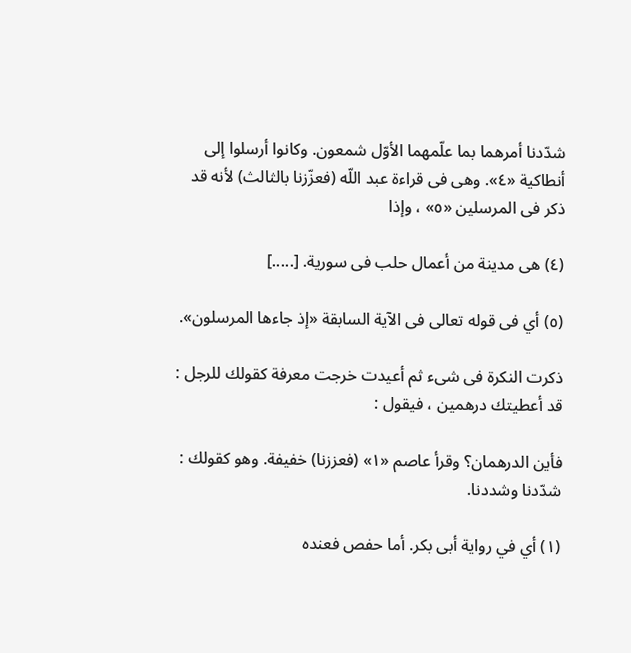شدّدنا أمرهما بما علّمهما الأوّل شمعون. وكانوا أرسلوا إلى أنطاكية «٤». وهى فى قراءة عبد اللّه (فعزّزنا بالثالث) لأنه قد ذكر فى المرسلين «٥» ، وإذا

(٤) هى مدينة من أعمال حلب فى سورية. [.....]

(٥) أي فى قوله تعالى فى الآية السابقة «إذ جاءها المرسلون».

ذكرت النكرة فى شىء ثم أعيدت خرجت معرفة كقولك للرجل : قد أعطيتك درهمين ، فيقول :

فأين الدرهمان؟ وقرأ عاصم «١» (فعززنا) خفيفة. وهو كقولك : شدّدنا وشددنا.

(١) أي في رواية أبى بكر. أما حفص فعنده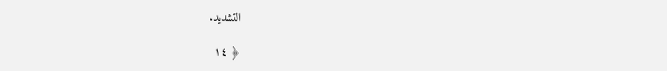التشديد.

﴿ ١٤